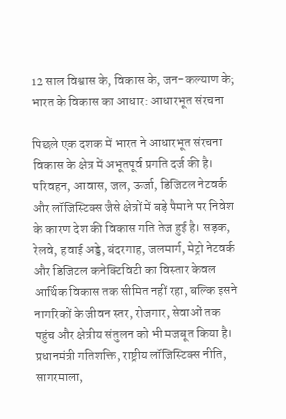12 साल विश्वास के, विकास के, जन-कल्याण के; भारत के विकास का आधार: आधारभूत संरचना

पिछले एक दशक में भारत ने आधारभूत संरचना विकास के क्षेत्र में अभूतपूर्व प्रगति दर्ज की है। परिवहन, आवास, जल, ऊर्जा, डिजिटल नेटवर्क और लॉजिस्टिक्स जैसे क्षेत्रों में बड़े पैमाने पर निवेश के कारण देश की विकास गति तेज हुई है। सड़क, रेलवे, हवाई अड्डे, बंदरगाह, जलमार्ग, मेट्रो नेटवर्क और डिजिटल कनेक्टिविटी का विस्तार केवल आर्थिक विकास तक सीमित नहीं रहा, बल्कि इसने नागरिकों के जीवन स्तर, रोजगार, सेवाओं तक पहुंच और क्षेत्रीय संतुलन को भी मजबूत किया है।
प्रधानमंत्री गतिशक्ति, राष्ट्रीय लॉजिस्टिक्स नीति, सागरमाला,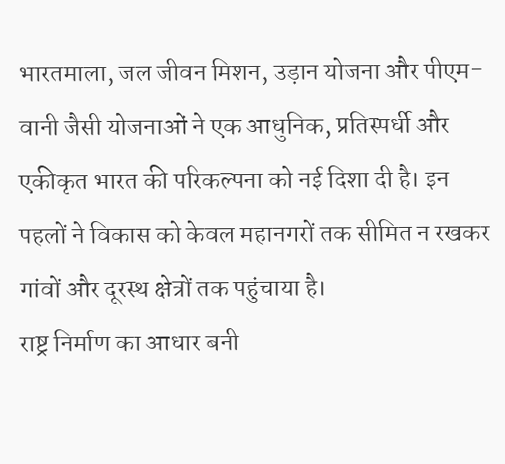भारतमाला, जल जीवन मिशन, उड़ान योजना और पीएम-वानी जैसी योजनाओं ने एक आधुनिक, प्रतिस्पर्धी और एकीकृत भारत की परिकल्पना को नई दिशा दी है। इन पहलों ने विकास को केवल महानगरों तक सीमित न रखकर गांवों और दूरस्थ क्षेत्रों तक पहुंचाया है।
राष्ट्र निर्माण का आधार बनी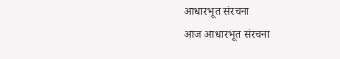आधारभूत संरचना
आज आधारभूत संरचना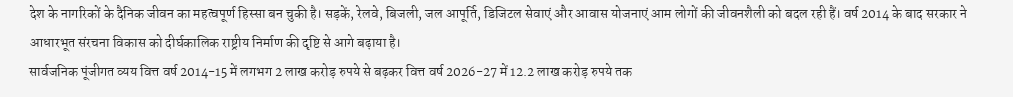देश के नागरिकों के दैनिक जीवन का महत्वपूर्ण हिस्सा बन चुकी है। सड़कें, रेलवे, बिजली, जल आपूर्ति, डिजिटल सेवाएं और आवास योजनाएं आम लोगों की जीवनशैली को बदल रही हैं। वर्ष 2014 के बाद सरकार ने आधारभूत संरचना विकास को दीर्घकालिक राष्ट्रीय निर्माण की दृष्टि से आगे बढ़ाया है।
सार्वजनिक पूंजीगत व्यय वित्त वर्ष 2014-15 में लगभग 2 लाख करोड़ रुपये से बढ़कर वित्त वर्ष 2026-27 में 12.2 लाख करोड़ रुपये तक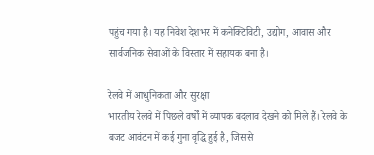पहुंच गया है। यह निवेश देशभर में कनेक्टिविटी, उद्योग, आवास और सार्वजनिक सेवाओं के विस्तार में सहायक बना है।

रेलवे में आधुनिकता और सुरक्षा
भारतीय रेलवे में पिछले वर्षों में व्यापक बदलाव देखने को मिले हैं। रेलवे के बजट आवंटन में कई गुना वृद्धि हुई है, जिससे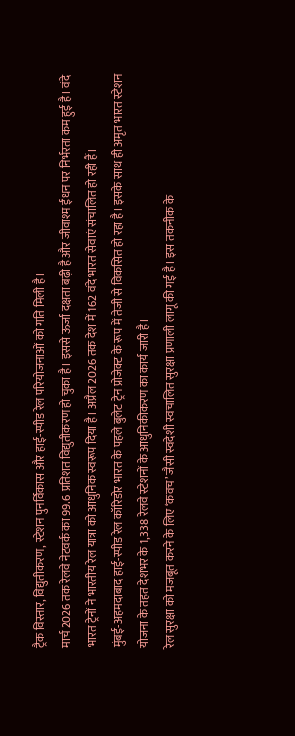ट्रैक विस्तार, विद्युतीकरण, स्टेशन पुनर्विकास और हाई-स्पीड रेल परियोजनाओं को गति मिली है।
मार्च 2026 तक रेलवे नेटवर्क का 99.6 प्रतिशत विद्युतीकरण हो चुका है। इससे ऊर्जा दक्षता बढ़ी है और जीवाश्म ईंधन पर निर्भरता कम हुई है। वंदे भारत ट्रेनों ने भारतीय रेल यात्रा को आधुनिक स्वरूप दिया है। अप्रैल 2026 तक देश में 162 वंदे भारत सेवाएं संचालित हो रही हैं।
मुंबई-अहमदाबाद हाई-स्पीड रेल कॉरिडोर भारत के पहले बुलेट ट्रेन प्रोजेक्ट के रूप में तेजी से विकसित हो रहा है। इसके साथ ही अमृत भारत स्टेशन योजना के तहत देशभर के 1,338 रेलवे स्टेशनों के आधुनिकीकरण का कार्य जारी है।
रेल सुरक्षा को मजबूत करने के लिए ‘कवच’ जैसी स्वदेशी स्वचालित सुरक्षा प्रणाली लागू की गई है। इस तकनीक के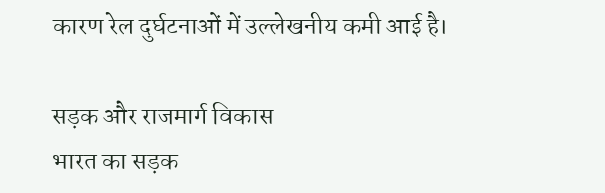कारण रेल दुर्घटनाओं में उल्लेखनीय कमी आई है।

सड़क और राजमार्ग विकास
भारत का सड़क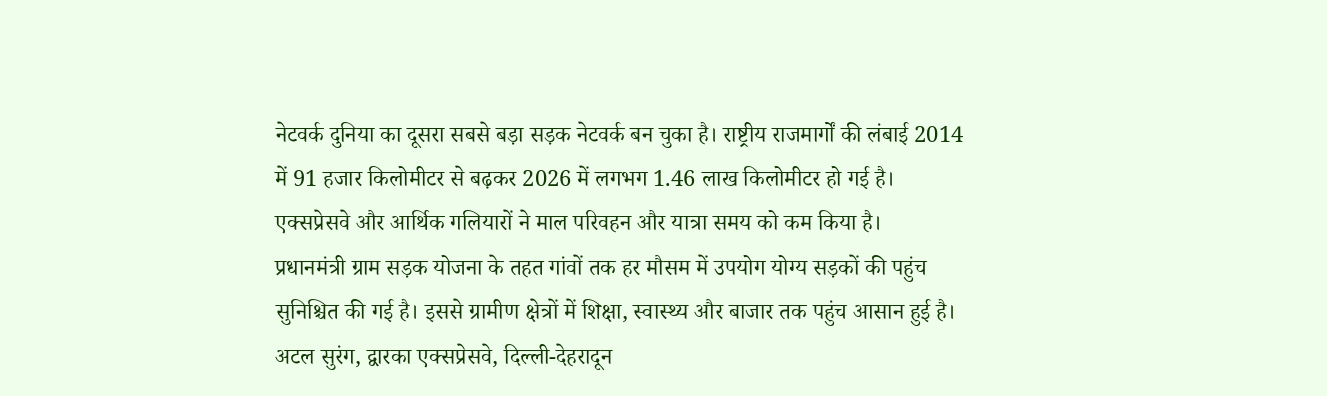नेटवर्क दुनिया का दूसरा सबसे बड़ा सड़क नेटवर्क बन चुका है। राष्ट्रीय राजमार्गों की लंबाई 2014 में 91 हजार किलोमीटर से बढ़कर 2026 में लगभग 1.46 लाख किलोमीटर हो गई है। एक्सप्रेसवे और आर्थिक गलियारों ने माल परिवहन और यात्रा समय को कम किया है।
प्रधानमंत्री ग्राम सड़क योजना के तहत गांवों तक हर मौसम में उपयोग योग्य सड़कों की पहुंच सुनिश्चित की गई है। इससे ग्रामीण क्षेत्रों में शिक्षा, स्वास्थ्य और बाजार तक पहुंच आसान हुई है।
अटल सुरंग, द्वारका एक्सप्रेसवे, दिल्ली-देहरादून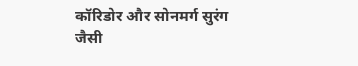कॉरिडोर और सोनमर्ग सुरंग जैसी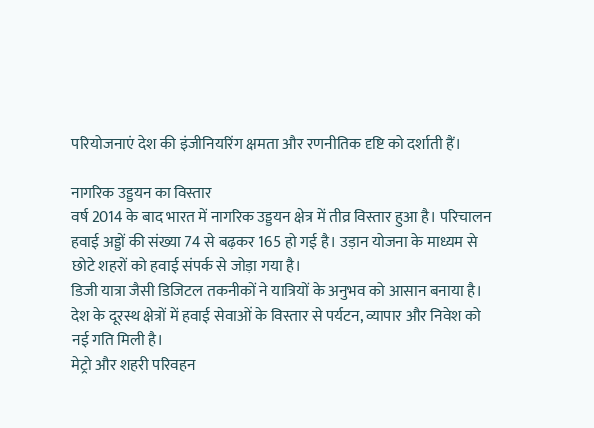परियोजनाएं देश की इंजीनियरिंग क्षमता और रणनीतिक दृष्टि को दर्शाती हैं।

नागरिक उड्डयन का विस्तार
वर्ष 2014 के बाद भारत में नागरिक उड्डयन क्षेत्र में तीव्र विस्तार हुआ है। परिचालन हवाई अड्डों की संख्या 74 से बढ़कर 165 हो गई है। उड़ान योजना के माध्यम से छोटे शहरों को हवाई संपर्क से जोड़ा गया है।
डिजी यात्रा जैसी डिजिटल तकनीकों ने यात्रियों के अनुभव को आसान बनाया है। देश के दूरस्थ क्षेत्रों में हवाई सेवाओं के विस्तार से पर्यटन, व्यापार और निवेश को नई गति मिली है।
मेट्रो और शहरी परिवहन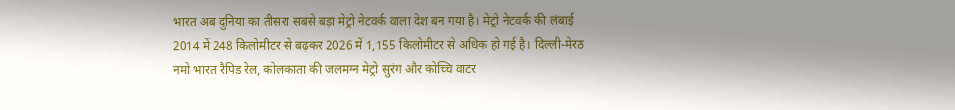भारत अब दुनिया का तीसरा सबसे बड़ा मेट्रो नेटवर्क वाला देश बन गया है। मेट्रो नेटवर्क की लंबाई 2014 में 248 किलोमीटर से बढ़कर 2026 में 1,155 किलोमीटर से अधिक हो गई है। दिल्ली-मेरठ नमो भारत रैपिड रेल, कोलकाता की जलमग्न मेट्रो सुरंग और कोच्चि वाटर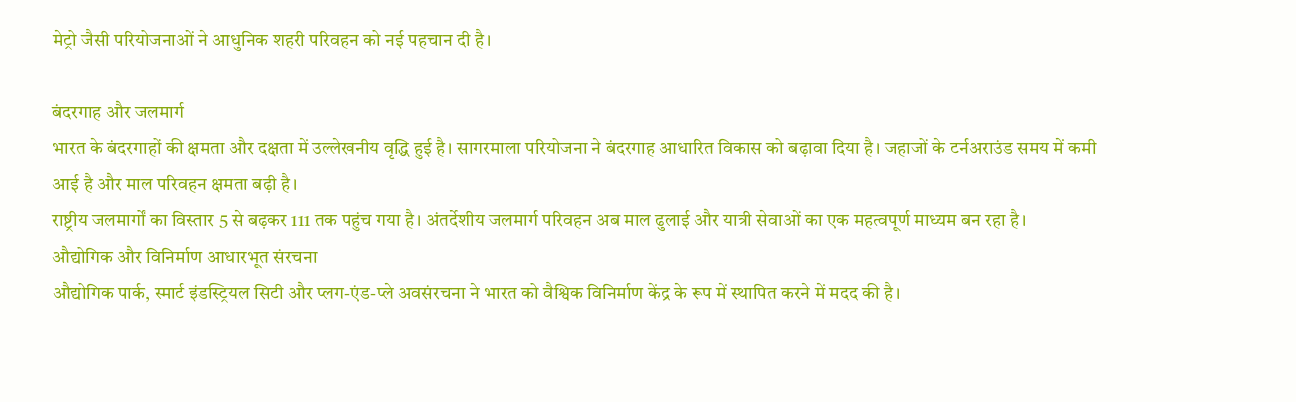मेट्रो जैसी परियोजनाओं ने आधुनिक शहरी परिवहन को नई पहचान दी है।

बंदरगाह और जलमार्ग
भारत के बंदरगाहों की क्षमता और दक्षता में उल्लेखनीय वृद्धि हुई है। सागरमाला परियोजना ने बंदरगाह आधारित विकास को बढ़ावा दिया है। जहाजों के टर्नअराउंड समय में कमी आई है और माल परिवहन क्षमता बढ़ी है।
राष्ट्रीय जलमार्गों का विस्तार 5 से बढ़कर 111 तक पहुंच गया है। अंतर्देशीय जलमार्ग परिवहन अब माल ढुलाई और यात्री सेवाओं का एक महत्वपूर्ण माध्यम बन रहा है।
औद्योगिक और विनिर्माण आधारभूत संरचना
औद्योगिक पार्क, स्मार्ट इंडस्ट्रियल सिटी और प्लग-एंड-प्ले अवसंरचना ने भारत को वैश्विक विनिर्माण केंद्र के रूप में स्थापित करने में मदद की है।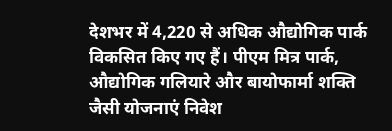देशभर में 4,220 से अधिक औद्योगिक पार्क विकसित किए गए हैं। पीएम मित्र पार्क, औद्योगिक गलियारे और बायोफार्मा शक्ति जैसी योजनाएं निवेश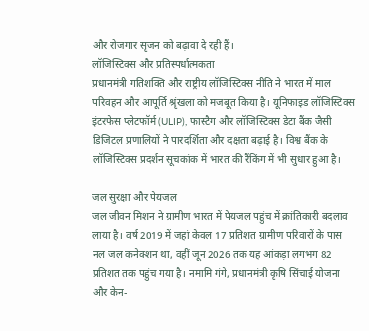और रोजगार सृजन को बढ़ावा दे रही हैं।
लॉजिस्टिक्स और प्रतिस्पर्धात्मकता
प्रधानमंत्री गतिशक्ति और राष्ट्रीय लॉजिस्टिक्स नीति ने भारत में माल परिवहन और आपूर्ति श्रृंखला को मजबूत किया है। यूनिफाइड लॉजिस्टिक्स इंटरफेस प्लेटफॉर्म (ULIP), फास्टैग और लॉजिस्टिक्स डेटा बैंक जैसी डिजिटल प्रणालियों ने पारदर्शिता और दक्षता बढ़ाई है। विश्व बैंक के लॉजिस्टिक्स प्रदर्शन सूचकांक में भारत की रैंकिंग में भी सुधार हुआ है।

जल सुरक्षा और पेयजल
जल जीवन मिशन ने ग्रामीण भारत में पेयजल पहुंच में क्रांतिकारी बदलाव लाया है। वर्ष 2019 में जहां केवल 17 प्रतिशत ग्रामीण परिवारों के पास नल जल कनेक्शन था, वहीं जून 2026 तक यह आंकड़ा लगभग 82 प्रतिशत तक पहुंच गया है। नमामि गंगे, प्रधानमंत्री कृषि सिंचाई योजना और केन-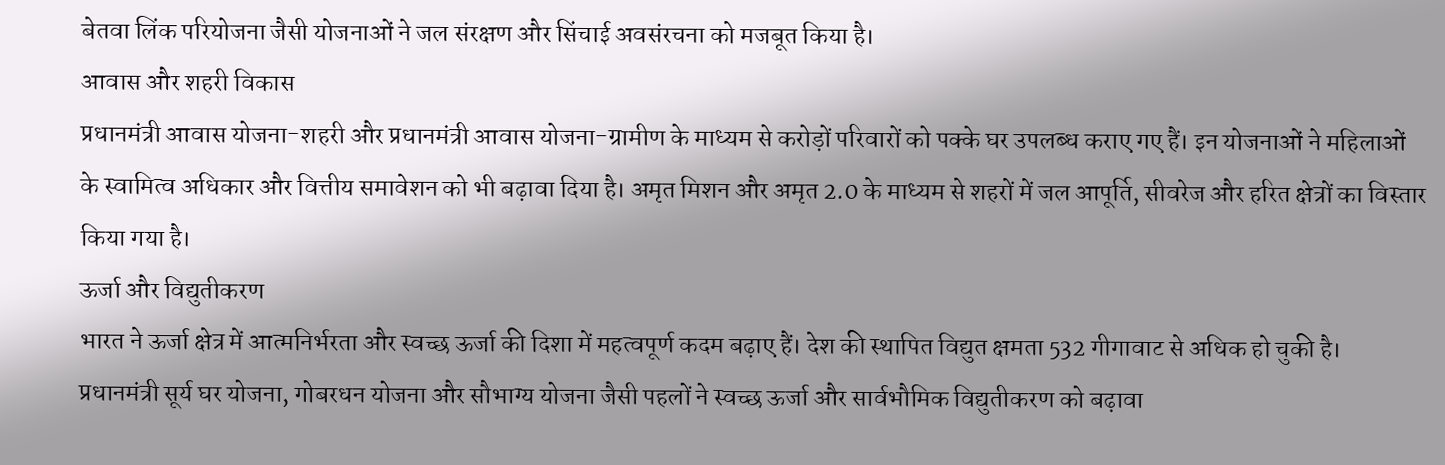बेतवा लिंक परियोजना जैसी योजनाओं ने जल संरक्षण और सिंचाई अवसंरचना को मजबूत किया है।
आवास और शहरी विकास
प्रधानमंत्री आवास योजना-शहरी और प्रधानमंत्री आवास योजना-ग्रामीण के माध्यम से करोड़ों परिवारों को पक्के घर उपलब्ध कराए गए हैं। इन योजनाओं ने महिलाओं के स्वामित्व अधिकार और वित्तीय समावेशन को भी बढ़ावा दिया है। अमृत मिशन और अमृत 2.0 के माध्यम से शहरों में जल आपूर्ति, सीवरेज और हरित क्षेत्रों का विस्तार किया गया है।
ऊर्जा और विद्युतीकरण
भारत ने ऊर्जा क्षेत्र में आत्मनिर्भरता और स्वच्छ ऊर्जा की दिशा में महत्वपूर्ण कदम बढ़ाए हैं। देश की स्थापित विद्युत क्षमता 532 गीगावाट से अधिक हो चुकी है।
प्रधानमंत्री सूर्य घर योजना, गोबरधन योजना और सौभाग्य योजना जैसी पहलों ने स्वच्छ ऊर्जा और सार्वभौमिक विद्युतीकरण को बढ़ावा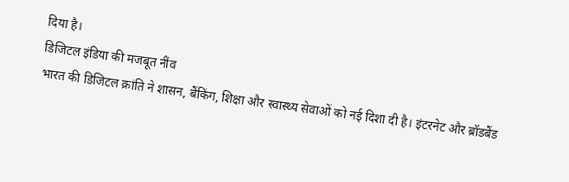दिया है।
डिजिटल इंडिया की मजबूत नींव
भारत की डिजिटल क्रांति ने शासन, बैंकिंग, शिक्षा और स्वास्थ्य सेवाओं को नई दिशा दी है। इंटरनेट और ब्रॉडबैंड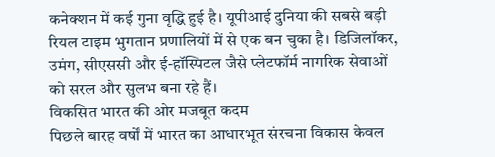कनेक्शन में कई गुना वृद्धि हुई है। यूपीआई दुनिया की सबसे बड़ी रियल टाइम भुगतान प्रणालियों में से एक बन चुका है। डिजिलॉकर, उमंग, सीएससी और ई-हॉस्पिटल जैसे प्लेटफॉर्म नागरिक सेवाओं को सरल और सुलभ बना रहे हैं।
विकसित भारत की ओर मजबूत कदम
पिछले बारह वर्षों में भारत का आधारभूत संरचना विकास केवल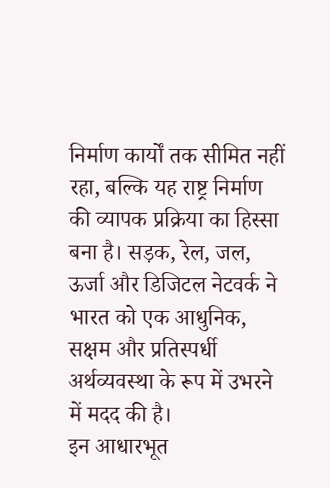निर्माण कार्यों तक सीमित नहीं रहा, बल्कि यह राष्ट्र निर्माण की व्यापक प्रक्रिया का हिस्सा बना है। सड़क, रेल, जल, ऊर्जा और डिजिटल नेटवर्क ने भारत को एक आधुनिक, सक्षम और प्रतिस्पर्धी अर्थव्यवस्था के रूप में उभरने में मदद की है।
इन आधारभूत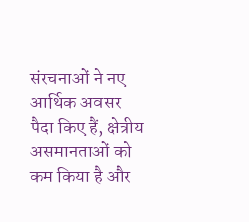संरचनाओं ने नए आर्थिक अवसर पैदा किए हैं, क्षेत्रीय असमानताओं को कम किया है और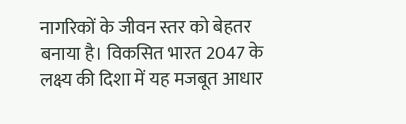नागरिकों के जीवन स्तर को बेहतर बनाया है। विकसित भारत 2047 के लक्ष्य की दिशा में यह मजबूत आधार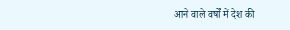आने वाले वर्षों में देश की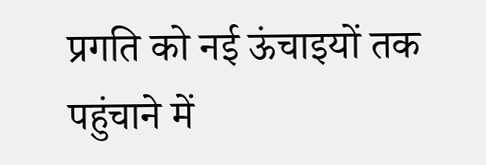प्रगति को नई ऊंचाइयों तक पहुंचाने में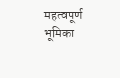महत्वपूर्ण भूमिका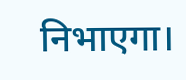निभाएगा।